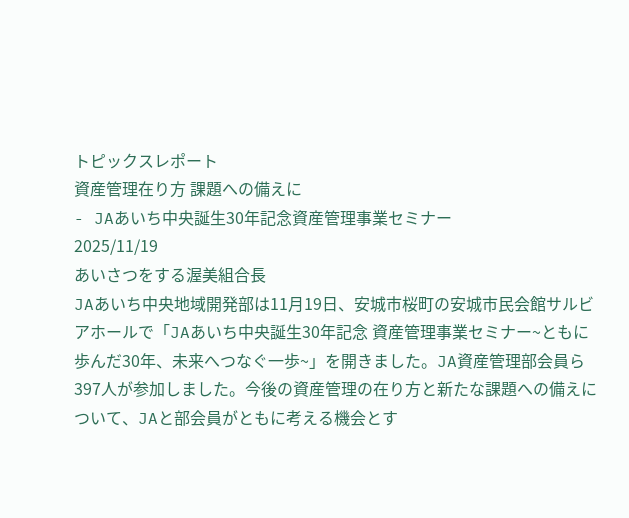トピックスレポート
資産管理在り方 課題への備えに
- JAあいち中央誕生30年記念資産管理事業セミナー
2025/11/19
あいさつをする渥美組合長
JAあいち中央地域開発部は11月19日、安城市桜町の安城市民会館サルビアホールで「JAあいち中央誕生30年記念 資産管理事業セミナー~ともに歩んだ30年、未来へつなぐ一歩~」を開きました。JA資産管理部会員ら397人が参加しました。今後の資産管理の在り方と新たな課題への備えについて、JAと部会員がともに考える機会とす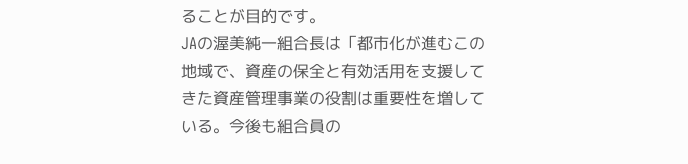ることが目的です。
JAの渥美純一組合長は「都市化が進むこの地域で、資産の保全と有効活用を支援してきた資産管理事業の役割は重要性を増している。今後も組合員の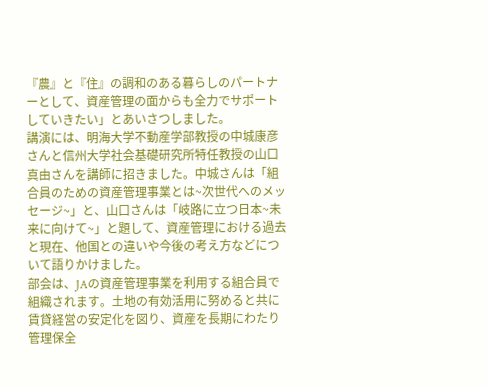『農』と『住』の調和のある暮らしのパートナーとして、資産管理の面からも全力でサポートしていきたい」とあいさつしました。
講演には、明海大学不動産学部教授の中城康彦さんと信州大学社会基礎研究所特任教授の山口真由さんを講師に招きました。中城さんは「組合員のための資産管理事業とは~次世代へのメッセージ~」と、山口さんは「岐路に立つ日本~未来に向けて~」と題して、資産管理における過去と現在、他国との違いや今後の考え方などについて語りかけました。
部会は、JAの資産管理事業を利用する組合員で組織されます。土地の有効活用に努めると共に賃貸経営の安定化を図り、資産を長期にわたり管理保全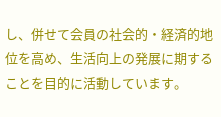し、併せて会員の社会的・経済的地位を高め、生活向上の発展に期することを目的に活動しています。